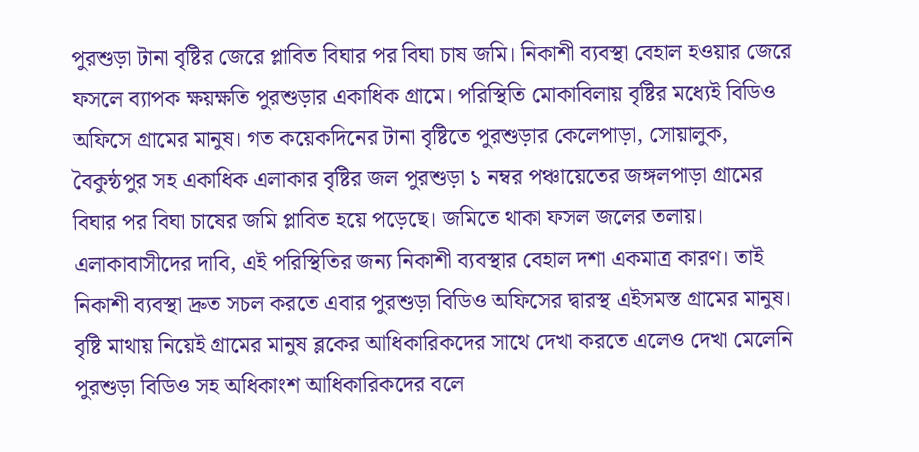পুরশুড়া টানা বৃষ্টির জেরে প্লাবিত বিঘার পর বিঘা চাষ জমি। নিকাশী ব্যবস্থা বেহাল হওয়ার জেরে ফসলে ব্যাপক ক্ষয়ক্ষতি পুরশুড়ার একাধিক গ্রামে। পরিস্থিতি মোকাবিলায় বৃষ্টির মধ্যেই বিডিও অফিসে গ্রামের মানুষ। গত কয়েকদিনের টানা বৃষ্টিতে পুরশুড়ার কেলেপাড়া, সোয়ালুক, বৈকুন্ঠপুর সহ একাধিক এলাকার বৃষ্টির জল পুরশুড়া ১ নম্বর পঞ্চায়েতের জঙ্গলপাড়া গ্রামের বিঘার পর বিঘা চাষের জমি প্লাবিত হয়ে পড়েছে। জমিতে থাকা ফসল জলের তলায়। এলাকাবাসীদের দাবি, এই পরিস্থিতির জন্য নিকাশী ব্যবস্থার বেহাল দশা একমাত্র কারণ। তাই নিকাশী ব্যবস্থা দ্রুত সচল করতে এবার পুরশুড়া বিডিও অফিসের দ্বারস্থ এইসমস্ত গ্রামের মানুষ।
বৃষ্টি মাথায় নিয়েই গ্রামের মানুষ ব্লকের আধিকারিকদের সাথে দেখা করতে এলেও দেখা মেলেনি পুরশুড়া বিডিও সহ অধিকাংশ আধিকারিকদের বলে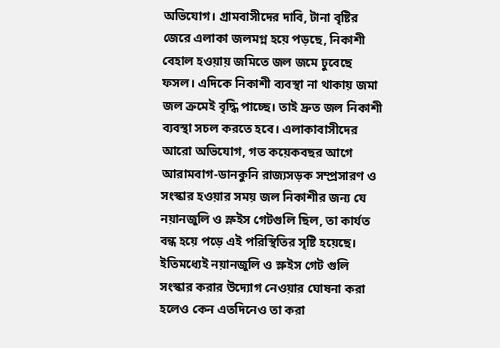অভিযোগ। গ্রামবাসীদের দাবি, টানা বৃষ্টির জেরে এলাকা জলমগ্ন হয়ে পড়ছে, নিকাশী বেহাল হওয়ায় জমিতে জল জমে ঢুবেছে ফসল। এদিকে নিকাশী ব্যবস্থা না থাকায় জমা জল ক্রমেই বৃদ্ধি পাচ্ছে। তাই দ্রুত জল নিকাশী ব্যবস্থা সচল করতে হবে। এলাকাবাসীদের আরো অভিযোগ, গত কয়েকবছর আগে আরামবাগ-ডানকুনি রাজ্যসড়ক সম্প্রসারণ ও সংস্কার হওয়ার সময় জল নিকাশীর জন্য যে নয়ানজুলি ও স্লুইস গেটগুলি ছিল, তা কার্যত বন্ধ হয়ে পড়ে এই পরিস্থিতির সৃষ্টি হয়েছে।
ইতিমধ্যেই নয়ানজুলি ও স্লুইস গেট গুলি সংস্কার করার উদ্যোগ নেওয়ার ঘোষনা করা হলেও কেন এতদিনেও তা করা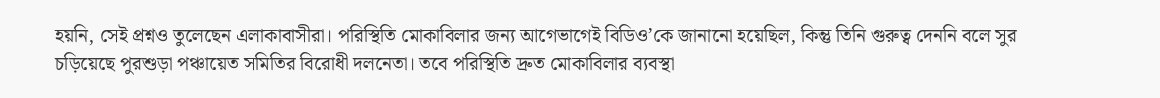হয়নি, সেই প্রশ্নও তুলেছেন এলাকাবাসীরা। পরিস্থিতি মোকাবিলার জন্য আগেভাগেই বিডিও’কে জানানো হয়েছিল, কিন্তু তিনি গুরুত্ব দেননি বলে সুর চড়িয়েছে পুরশুড়া পঞ্চায়েত সমিতির বিরোধী দলনেতা। তবে পরিস্থিতি দ্রুত মোকাবিলার ব্যবস্থা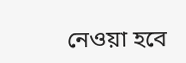নেওয়া হবে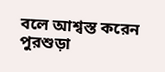বলে আশ্বস্ত করেন পুরশুড়া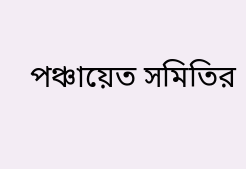পঞ্চায়েত সমিতির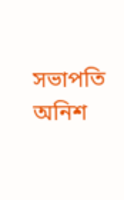সভাপতি অনিশ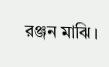রঞ্জন মাঝি।